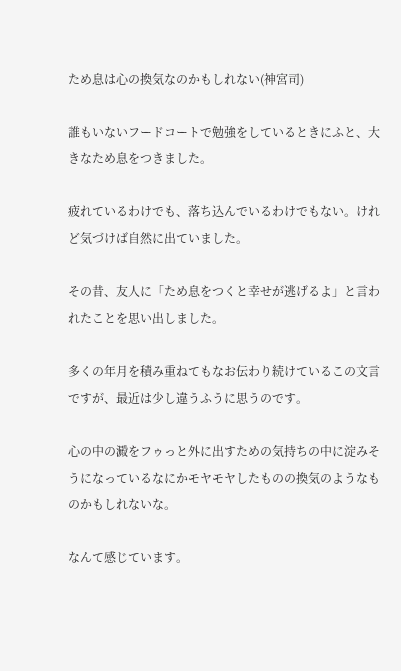ため息は心の換気なのかもしれない(神宮司)

誰もいないフードコートで勉強をしているときにふと、大きなため息をつきました。

疲れているわけでも、落ち込んでいるわけでもない。けれど気づけば自然に出ていました。

その昔、友人に「ため息をつくと幸せが逃げるよ」と言われたことを思い出しました。

多くの年月を積み重ねてもなお伝わり続けているこの文言ですが、最近は少し違うふうに思うのです。

心の中の澱をフゥっと外に出すための気持ちの中に淀みそうになっているなにかモヤモヤしたものの換気のようなものかもしれないな。

なんて感じています。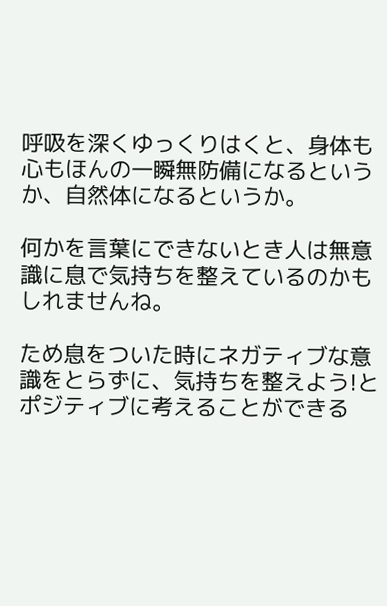呼吸を深くゆっくりはくと、身体も心もほんの一瞬無防備になるというか、自然体になるというか。

何かを言葉にできないとき人は無意識に息で気持ちを整えているのかもしれませんね。

ため息をついた時にネガティブな意識をとらずに、気持ちを整えよう!とポジティブに考えることができる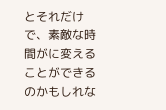とそれだけで、素敵な時間がに変えることができるのかもしれな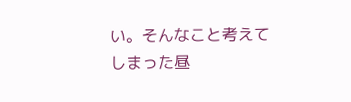い。そんなこと考えてしまった昼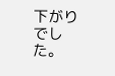下がりでした。